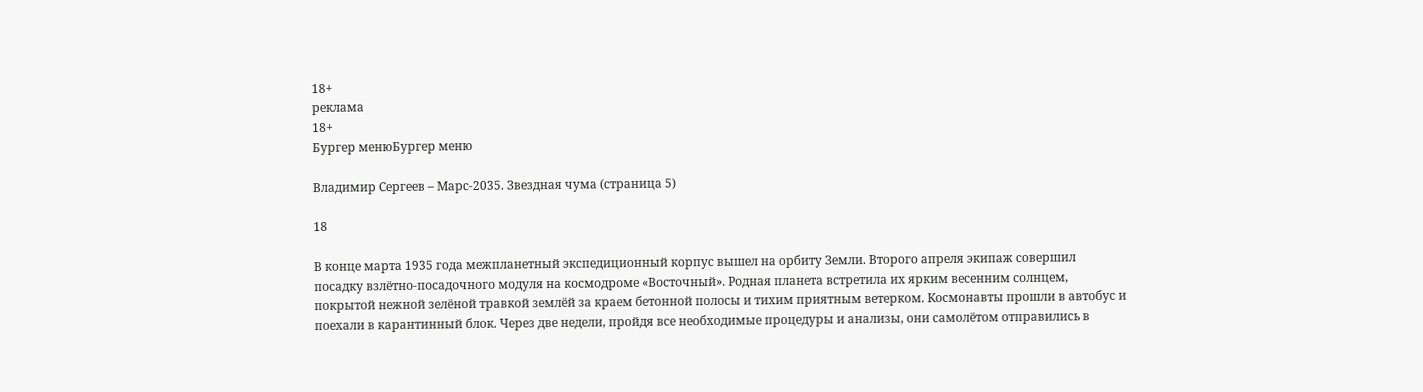18+
реклама
18+
Бургер менюБургер меню

Владимир Сергеев – Марс-2035. Звездная чума (страница 5)

18

В конце марта 1935 года межпланетный экспедиционный корпус вышел на орбиту Земли. Второго апреля экипаж совершил посадку взлётно-посадочного модуля на космодроме «Восточный». Родная планета встретила их ярким весенним солнцем, покрытой нежной зелёной травкой землёй за краем бетонной полосы и тихим приятным ветерком. Космонавты прошли в автобус и поехали в карантинный блок. Через две недели, пройдя все необходимые процедуры и анализы, они самолётом отправились в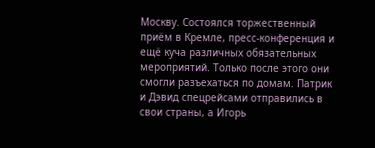Москву. Состоялся торжественный приём в Кремле, пресс-конференция и ещё куча различных обязательных мероприятий. Только после этого они смогли разъехаться по домам. Патрик и Дэвид спецрейсами отправились в свои страны, а Игорь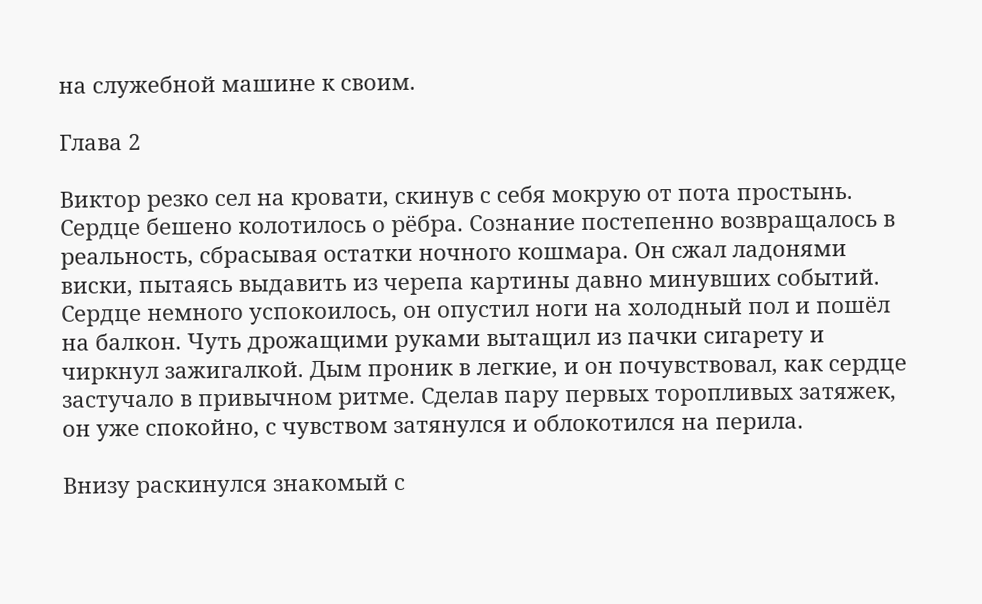на служебной машине к своим.

Глава 2

Виктор резко сел на кровати, скинув с себя мокрую от пота простынь. Сердце бешено колотилось о рёбра. Сознание постепенно возвращалось в реальность, сбрасывая остатки ночного кошмара. Он сжал ладонями виски, пытаясь выдавить из черепа картины давно минувших событий. Сердце немного успокоилось, он опустил ноги на холодный пол и пошёл на балкон. Чуть дрожащими руками вытащил из пачки сигарету и чиркнул зажигалкой. Дым проник в легкие, и он почувствовал, как сердце застучало в привычном ритме. Сделав пару первых торопливых затяжек, он уже спокойно, с чувством затянулся и облокотился на перила.

Внизу раскинулся знакомый с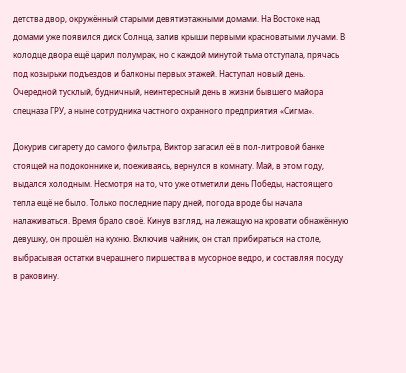детства двор, окружённый старыми девятиэтажными домами. На Востоке над домами уже появился диск Солнца, залив крыши первыми красноватыми лучами. В колодце двора ещё царил полумрак, но с каждой минутой тьма отступала, прячась под козырьки подъездов и балконы первых этажей. Наступал новый день. Очередной тусклый, будничный, неинтересный день в жизни бывшего майора спецназа ГРУ, а ныне сотрудника частного охранного предприятия «Сигма».

Докурив сигарету до самого фильтра, Виктор загасил её в пол-литровой банке стоящей на подоконнике и, поеживаясь, вернулся в комнату. Май, в этом году, выдался холодным. Несмотря на то, что уже отметили день Победы, настоящего тепла ещё не было. Только последние пару дней, погода вроде бы начала налаживаться. Время брало своё. Кинув взгляд, на лежащую на кровати обнажённую девушку, он прошёл на кухню. Включив чайник, он стал прибираться на столе, выбрасывая остатки вчерашнего пиршества в мусорное ведро, и составляя посуду в раковину.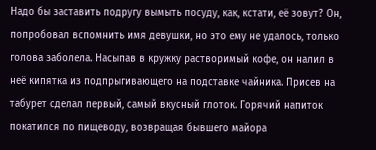Надо бы заставить подругу вымыть посуду, как, кстати, её зовут? Он, попробовал вспомнить имя девушки, но это ему не удалось, только голова заболела. Насыпав в кружку растворимый кофе, он налил в неё кипятка из подпрыгивающего на подставке чайника. Присев на табурет сделал первый, самый вкусный глоток. Горячий напиток покатился по пищеводу, возвращая бывшего майора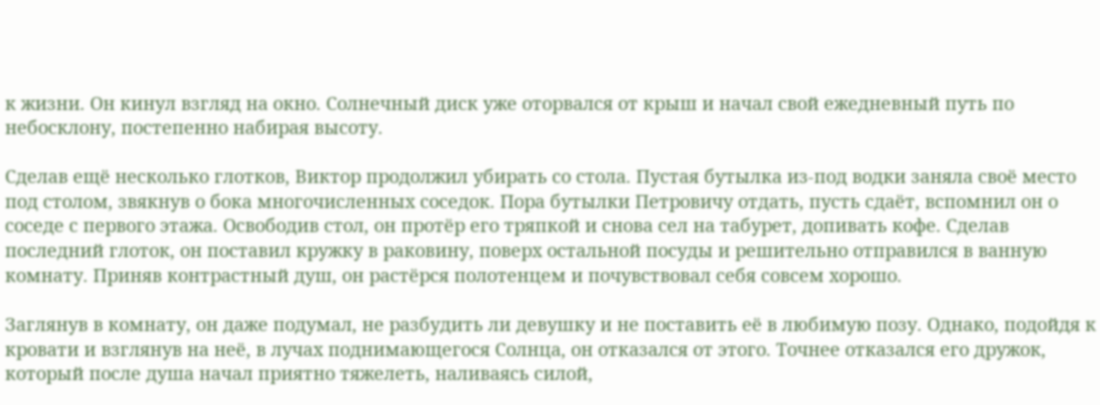к жизни. Он кинул взгляд на окно. Солнечный диск уже оторвался от крыш и начал свой ежедневный путь по небосклону, постепенно набирая высоту.

Сделав ещё несколько глотков, Виктор продолжил убирать со стола. Пустая бутылка из-под водки заняла своё место под столом, звякнув о бока многочисленных соседок. Пора бутылки Петровичу отдать, пусть сдаёт, вспомнил он о соседе с первого этажа. Освободив стол, он протёр его тряпкой и снова сел на табурет, допивать кофе. Сделав последний глоток, он поставил кружку в раковину, поверх остальной посуды и решительно отправился в ванную комнату. Приняв контрастный душ, он растёрся полотенцем и почувствовал себя совсем хорошо.

Заглянув в комнату, он даже подумал, не разбудить ли девушку и не поставить её в любимую позу. Однако, подойдя к кровати и взглянув на неё, в лучах поднимающегося Солнца, он отказался от этого. Точнее отказался его дружок, который после душа начал приятно тяжелеть, наливаясь силой,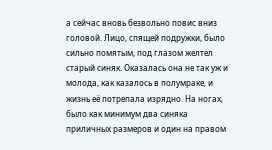а сейчас вновь безвольно повис вниз головой. Лицо, спящей подружки, было сильно помятым, под глазом желтел старый синяк. Оказалась она не так уж и молода, как казалось в полумраке, и жизнь её потрепала изрядно. На ногах, было как минимум два синяка приличных размеров и один на правом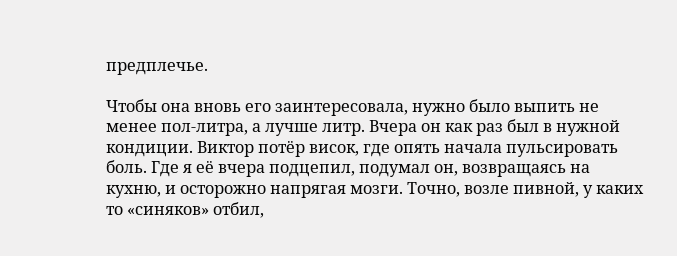предплечье.

Чтобы она вновь его заинтересовала, нужно было выпить не менее пол-литра, а лучше литр. Вчера он как раз был в нужной кондиции. Виктор потёр висок, где опять начала пульсировать боль. Где я её вчера подцепил, подумал он, возвращаясь на кухню, и осторожно напрягая мозги. Точно, возле пивной, у каких то «синяков» отбил,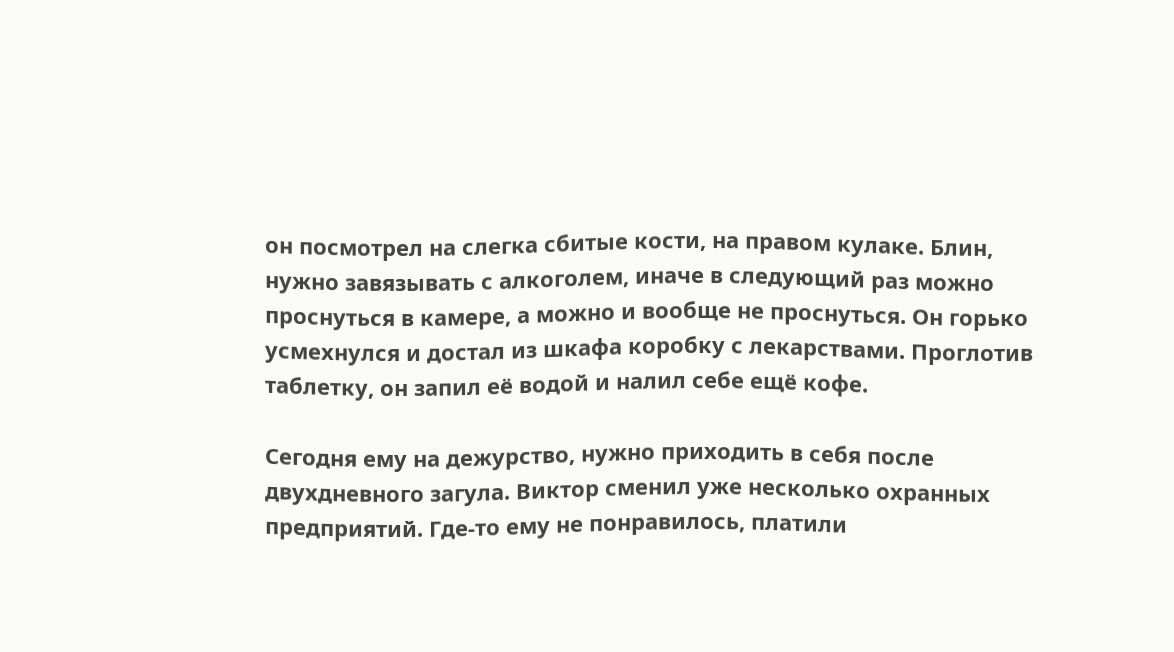он посмотрел на слегка сбитые кости, на правом кулаке. Блин, нужно завязывать с алкоголем, иначе в следующий раз можно проснуться в камере, а можно и вообще не проснуться. Он горько усмехнулся и достал из шкафа коробку с лекарствами. Проглотив таблетку, он запил её водой и налил себе ещё кофе.

Сегодня ему на дежурство, нужно приходить в себя после двухдневного загула. Виктор сменил уже несколько охранных предприятий. Где-то ему не понравилось, платили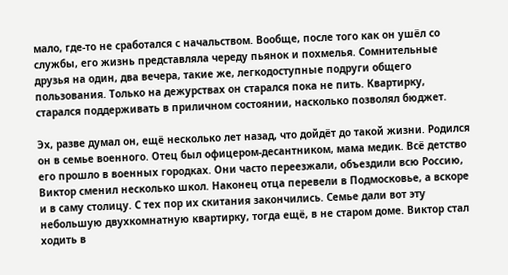мало, где-то не сработался с начальством. Вообще, после того как он ушёл со службы, его жизнь представляла череду пьянок и похмелья. Сомнительные друзья на один, два вечера, такие же, легкодоступные подруги общего пользования. Только на дежурствах он старался пока не пить. Квартирку, старался поддерживать в приличном состоянии, насколько позволял бюджет.

Эх, разве думал он, ещё несколько лет назад, что дойдёт до такой жизни. Родился он в семье военного. Отец был офицером-десантником, мама медик. Всё детство его прошло в военных городках. Они часто переезжали, объездили всю Россию, Виктор сменил несколько школ. Наконец отца перевели в Подмосковье, а вскоре и в саму столицу. С тех пор их скитания закончились. Семье дали вот эту небольшую двухкомнатную квартирку, тогда ещё, в не старом доме. Виктор стал ходить в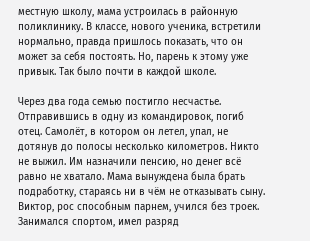местную школу, мама устроилась в районную поликлинику. В классе, нового ученика, встретили нормально, правда пришлось показать, что он может за себя постоять. Но, парень к этому уже привык. Так было почти в каждой школе.

Через два года семью постигло несчастье. Отправившись в одну из командировок, погиб отец. Самолёт, в котором он летел, упал, не дотянув до полосы несколько километров. Никто не выжил. Им назначили пенсию, но денег всё равно не хватало. Мама вынуждена была брать подработку, стараясь ни в чём не отказывать сыну. Виктор, рос способным парнем, учился без троек. Занимался спортом, имел разряд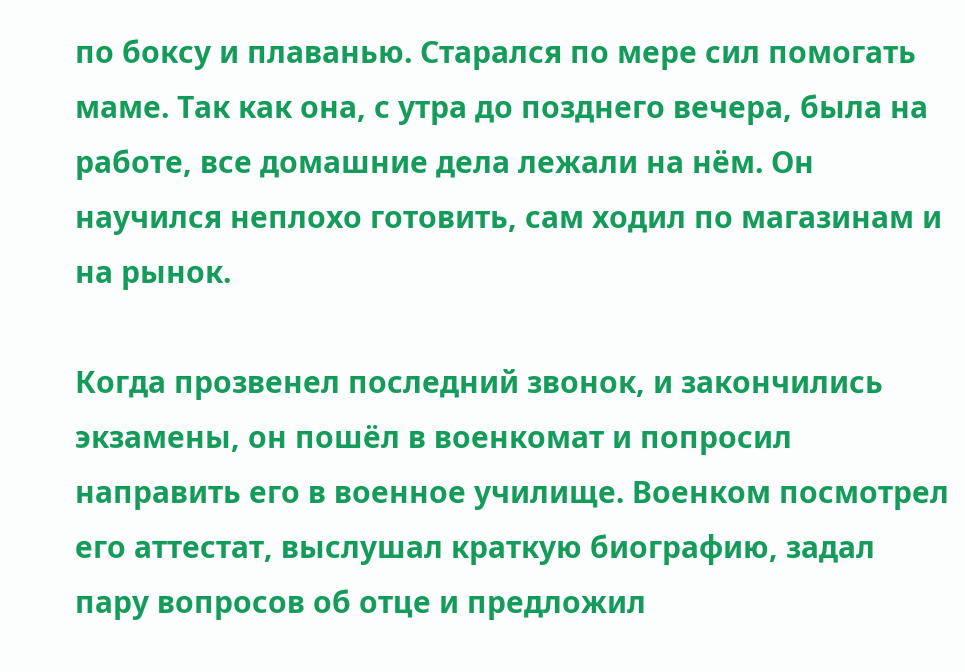по боксу и плаванью. Старался по мере сил помогать маме. Так как она, с утра до позднего вечера, была на работе, все домашние дела лежали на нём. Он научился неплохо готовить, сам ходил по магазинам и на рынок.

Когда прозвенел последний звонок, и закончились экзамены, он пошёл в военкомат и попросил направить его в военное училище. Военком посмотрел его аттестат, выслушал краткую биографию, задал пару вопросов об отце и предложил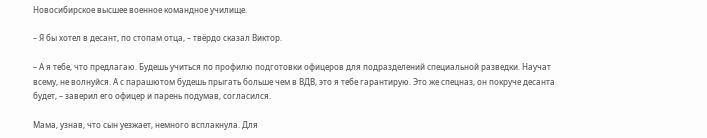Новосибирское высшее военное командное училище.

– Я бы хотел в десант, по стопам отца, – твёрдо сказал Виктор.

– А я тебе, что предлагаю. Будешь учиться по профилю подготовки офицеров для подразделений специальной разведки. Научат всему, не волнуйся. А с парашютом будешь прыгать больше чем в ВДВ, это я тебе гарантирую. Это же спецназ, он покруче десанта будет, – заверил его офицер и парень подумав, согласился.

Мама, узнав, что сын уезжает, немного всплакнула. Для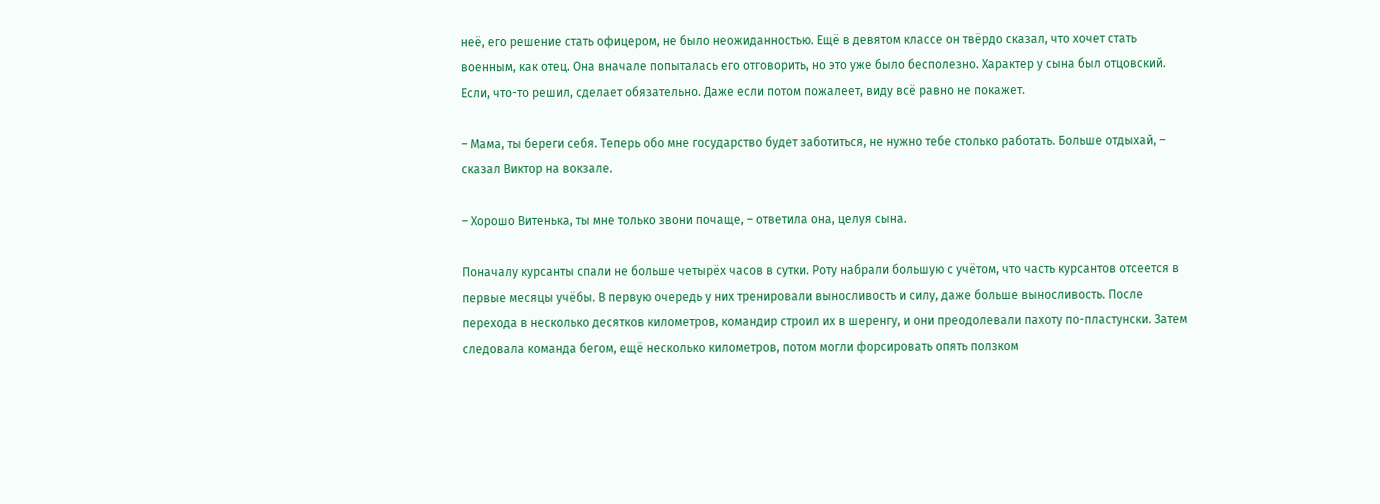неё, его решение стать офицером, не было неожиданностью. Ещё в девятом классе он твёрдо сказал, что хочет стать военным, как отец. Она вначале попыталась его отговорить, но это уже было бесполезно. Характер у сына был отцовский. Если, что-то решил, сделает обязательно. Даже если потом пожалеет, виду всё равно не покажет.

– Мама, ты береги себя. Теперь обо мне государство будет заботиться, не нужно тебе столько работать. Больше отдыхай, – сказал Виктор на вокзале.

– Хорошо Витенька, ты мне только звони почаще, – ответила она, целуя сына.

Поначалу курсанты спали не больше четырёх часов в сутки. Роту набрали большую с учётом, что часть курсантов отсеется в первые месяцы учёбы. В первую очередь у них тренировали выносливость и силу, даже больше выносливость. После перехода в несколько десятков километров, командир строил их в шеренгу, и они преодолевали пахоту по-пластунски. Затем следовала команда бегом, ещё несколько километров, потом могли форсировать опять ползком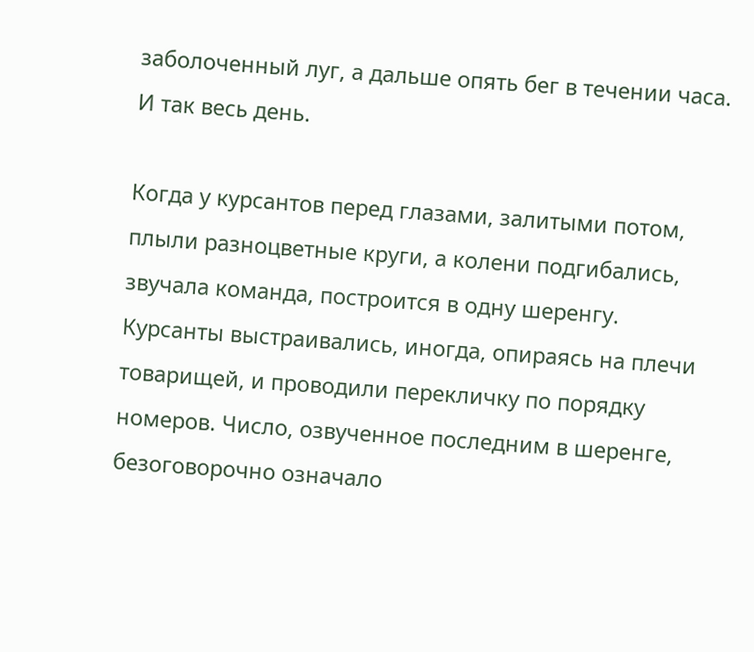заболоченный луг, а дальше опять бег в течении часа. И так весь день.

Когда у курсантов перед глазами, залитыми потом, плыли разноцветные круги, а колени подгибались, звучала команда, построится в одну шеренгу. Курсанты выстраивались, иногда, опираясь на плечи товарищей, и проводили перекличку по порядку номеров. Число, озвученное последним в шеренге, безоговорочно означало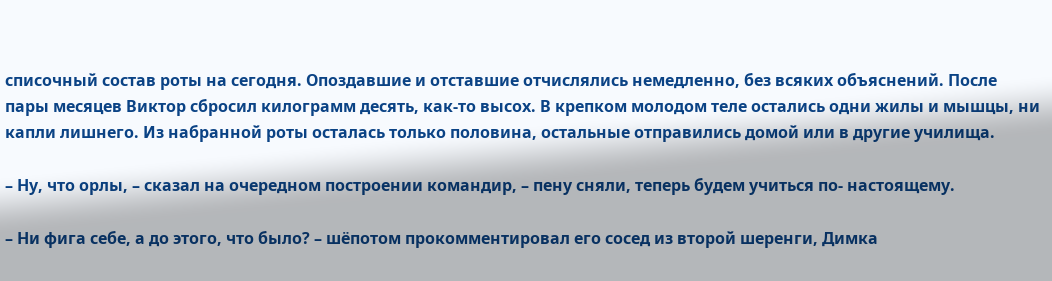списочный состав роты на сегодня. Опоздавшие и отставшие отчислялись немедленно, без всяких объяснений. После пары месяцев Виктор сбросил килограмм десять, как-то высох. В крепком молодом теле остались одни жилы и мышцы, ни капли лишнего. Из набранной роты осталась только половина, остальные отправились домой или в другие училища.

– Ну, что орлы, – сказал на очередном построении командир, – пену сняли, теперь будем учиться по- настоящему.

– Ни фига себе, а до этого, что было? – шёпотом прокомментировал его сосед из второй шеренги, Димка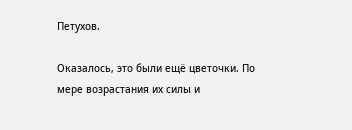Петухов.

Оказалось, это были ещё цветочки. По мере возрастания их силы и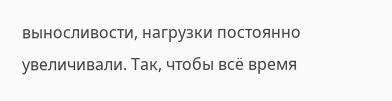выносливости, нагрузки постоянно увеличивали. Так, чтобы всё время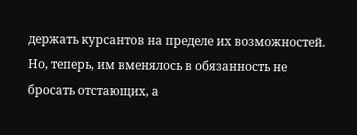держать курсантов на пределе их возможностей. Но, теперь, им вменялось в обязанность не бросать отстающих, а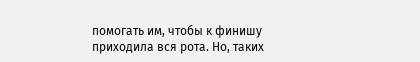помогать им, чтобы к финишу приходила вся рота. Но, таких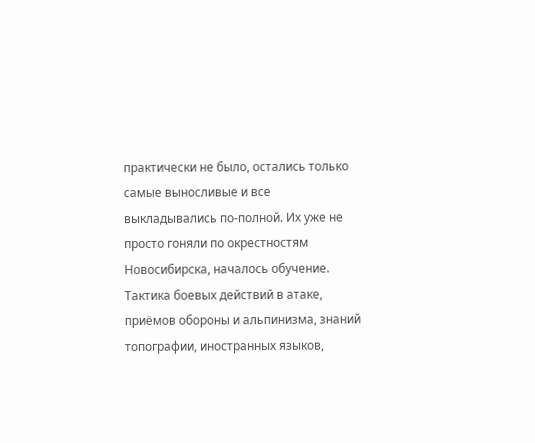практически не было, остались только самые выносливые и все выкладывались по-полной. Их уже не просто гоняли по окрестностям Новосибирска, началось обучение. Тактика боевых действий в атаке, приёмов обороны и альпинизма, знаний топографии, иностранных языков,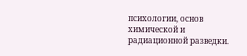психологии, основ химической и радиационной разведки.